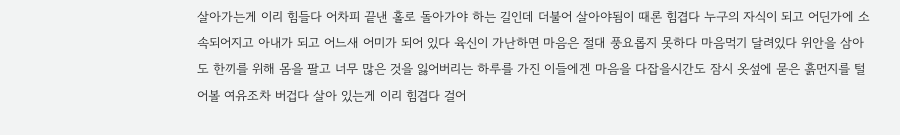살아가는게 이리 힘들다 어차피 끝낸 홀로 돌아가야 하는 길인데 더불어 살아야됨이 때론 힘겹다 누구의 자식이 되고 어딘가에 소속되어지고 아내가 되고 어느새 어미가 되어 있다 육신이 가난하면 마음은 절대 풍요롭지 못하다 마음먹기 달려있다 위안을 삼아도 한끼를 위해 몸을 팔고 너무 많은 것을 잃어버리는 하루를 가진 이들에겐 마음을 다잡을시간도 잠시 옷섶에 묻은 흙먼지를 털어볼 여유조차 버겁다 살아 있는게 이리 힘겹다 걸어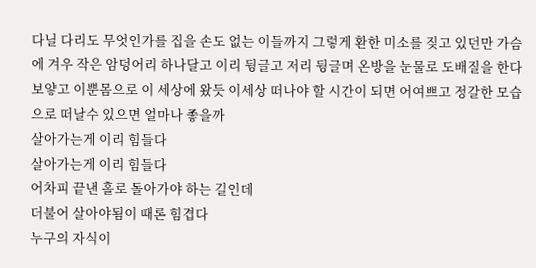다닐 다리도 무엇인가를 집을 손도 없는 이들까지 그렇게 환한 미소를 짖고 있던만 가슴에 겨우 작은 암덩어리 하나달고 이리 뒹글고 저리 뒹글며 온방을 눈물로 도배질을 한다 보얗고 이뿐몸으로 이 세상에 왔듯 이세상 떠나야 할 시간이 되면 어여쁘고 정갈한 모습으로 떠날수 있으면 얼마나 좋을까
살아가는게 이리 힘들다
살아가는게 이리 힘들다
어차피 끝낸 홀로 돌아가야 하는 길인데
더불어 살아야됨이 때론 힘겹다
누구의 자식이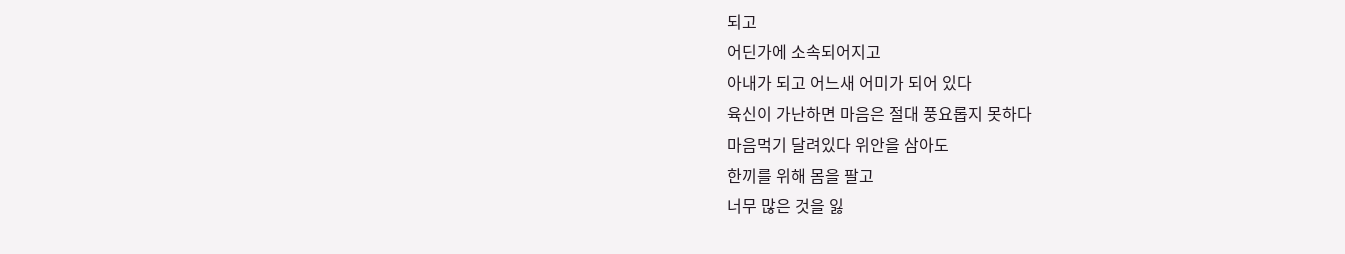되고
어딘가에 소속되어지고
아내가 되고 어느새 어미가 되어 있다
육신이 가난하면 마음은 절대 풍요롭지 못하다
마음먹기 달려있다 위안을 삼아도
한끼를 위해 몸을 팔고
너무 많은 것을 잃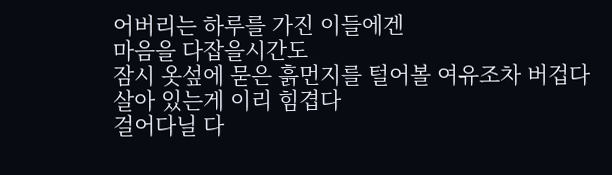어버리는 하루를 가진 이들에겐
마음을 다잡을시간도
잠시 옷섶에 묻은 흙먼지를 털어볼 여유조차 버겁다
살아 있는게 이리 힘겹다
걸어다닐 다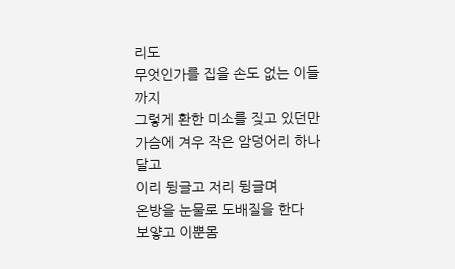리도
무엇인가를 집을 손도 없는 이들까지
그렇게 환한 미소를 짖고 있던만
가슴에 겨우 작은 암덩어리 하나달고
이리 뒹글고 저리 뒹글며
온방을 눈물로 도배질을 한다
보얗고 이뿐몸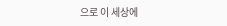으로 이 세상에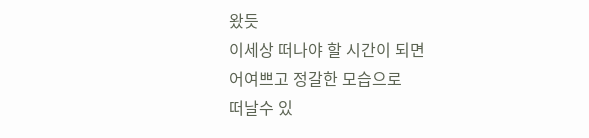왔듯
이세상 떠나야 할 시간이 되면
어여쁘고 정갈한 모습으로
떠날수 있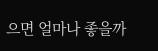으면 얼마나 좋을까